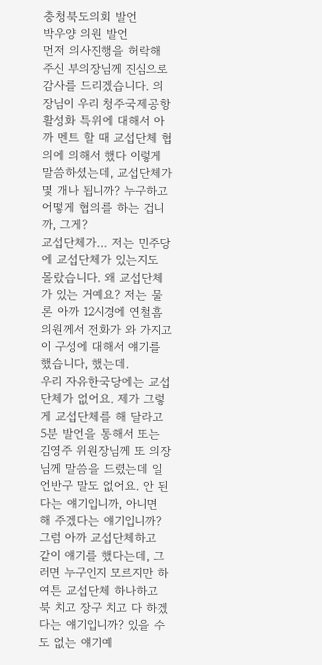충청북도의회 발언
박우양 의원 발언
먼저 의사진행을 허락해 주신 부의장님께 진심으로 감사를 드리겠습니다. 의장님이 우리 청주국제공항활성화 특위에 대해서 아까 멘트 할 때 교섭단체 협의에 의해서 했다 이렇게 말씀하셨는데, 교섭단체가 몇 개나 됩니까? 누구하고 어떻게 협의를 하는 겁니까, 그게?
교섭단체가… 저는 민주당에 교섭단체가 있는지도 몰랐습니다. 왜 교섭단체가 있는 거예요? 저는 물론 아까 12시경에 연철흠 의원께서 전화가 와 가지고 이 구성에 대해서 얘기를 했습니다, 했는데.
우리 자유한국당에는 교섭단체가 없어요. 제가 그렇게 교섭단체를 해 달라고 5분 발언을 통해서 또는 김영주 위원장님께 또 의장님께 말씀을 드렸는데 일언반구 말도 없어요. 안 된다는 얘기입니까, 아니면 해 주겠다는 얘기입니까?
그럼 아까 교섭단체하고 같이 얘기를 했다는데, 그러면 누구인지 모르지만 하여튼 교섭단체 하나하고 북 치고 장구 치고 다 하겠다는 얘기입니까? 있을 수도 없는 얘기예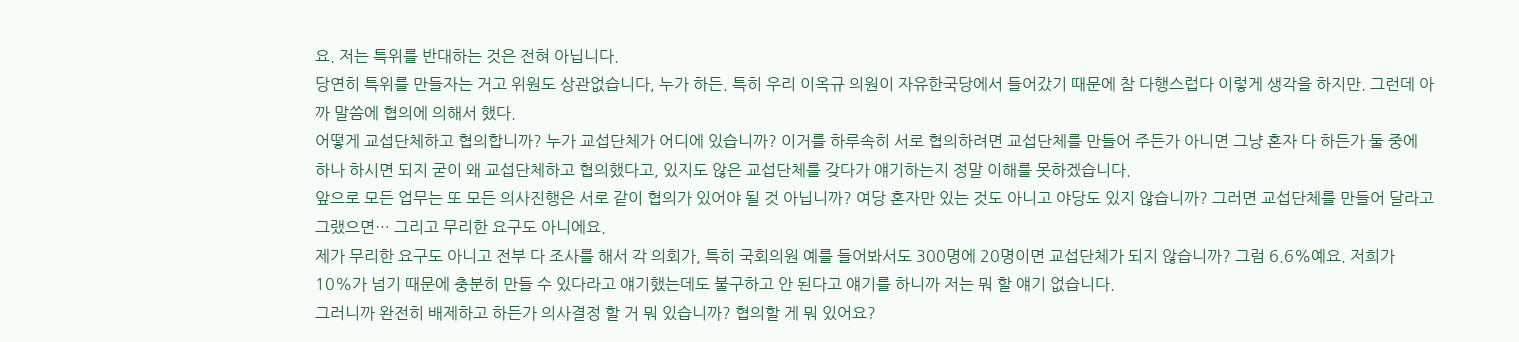요. 저는 특위를 반대하는 것은 전혀 아닙니다.
당연히 특위를 만들자는 거고 위원도 상관없습니다, 누가 하든. 특히 우리 이옥규 의원이 자유한국당에서 들어갔기 때문에 참 다행스럽다 이렇게 생각을 하지만. 그런데 아까 말씀에 협의에 의해서 했다.
어떻게 교섭단체하고 협의합니까? 누가 교섭단체가 어디에 있습니까? 이거를 하루속히 서로 협의하려면 교섭단체를 만들어 주든가 아니면 그냥 혼자 다 하든가 둘 중에 하나 하시면 되지 굳이 왜 교섭단체하고 협의했다고, 있지도 않은 교섭단체를 갖다가 얘기하는지 정말 이해를 못하겠습니다.
앞으로 모든 업무는 또 모든 의사진행은 서로 같이 협의가 있어야 될 것 아닙니까? 여당 혼자만 있는 것도 아니고 야당도 있지 않습니까? 그러면 교섭단체를 만들어 달라고 그랬으면… 그리고 무리한 요구도 아니에요.
제가 무리한 요구도 아니고 전부 다 조사를 해서 각 의회가, 특히 국회의원 예를 들어봐서도 300명에 20명이면 교섭단체가 되지 않습니까? 그럼 6.6%예요. 저희가 10%가 넘기 때문에 충분히 만들 수 있다라고 얘기했는데도 불구하고 안 된다고 얘기를 하니까 저는 뭐 할 얘기 없습니다.
그러니까 완전히 배제하고 하든가 의사결정 할 거 뭐 있습니까? 협의할 게 뭐 있어요?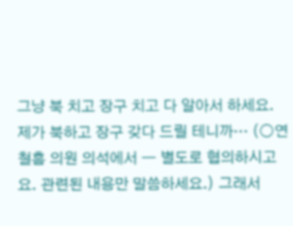그냥 북 치고 장구 치고 다 알아서 하세요.
제가 북하고 장구 갖다 드릴 테니까… (○연철흠 의원 의석에서 ― 별도로 협의하시고요. 관련된 내용만 말씀하세요.) 그래서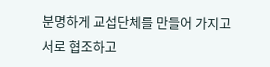분명하게 교섭단체를 만들어 가지고 서로 협조하고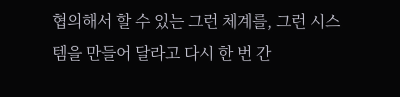협의해서 할 수 있는 그런 체계를, 그런 시스템을 만들어 달라고 다시 한 번 간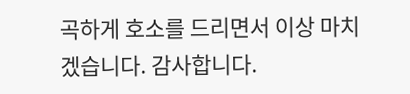곡하게 호소를 드리면서 이상 마치겠습니다. 감사합니다.